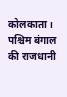कोलकाता। पश्चिम बंगाल की राजधानी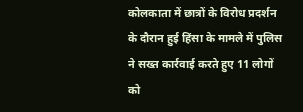कोलकाता में छात्रों के विरोध प्रदर्शन के दौरान हुई हिंसा के मामले में पुलिस ने सख्त कार्रवाई करते हुए 11 लोगों को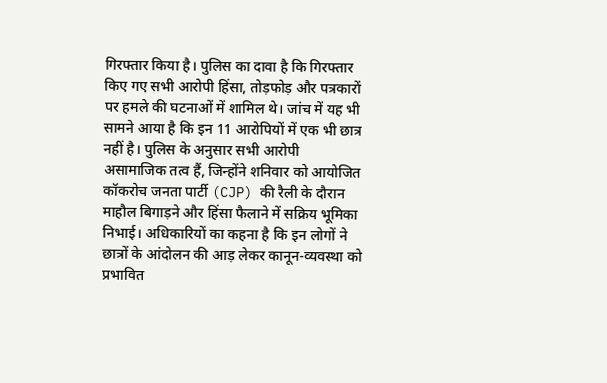गिरफ्तार किया है। पुलिस का दावा है कि गिरफ्तार किए गए सभी आरोपी हिंसा, तोड़फोड़ और पत्रकारों पर हमले की घटनाओं में शामिल थे। जांच में यह भी सामने आया है कि इन 11 आरोपियों में एक भी छात्र नहीं है। पुलिस के अनुसार सभी आरोपी असामाजिक तत्व हैं, जिन्होंने शनिवार को आयोजित कॉकरोच जनता पार्टी (CJP) की रैली के दौरान माहौल बिगाड़ने और हिंसा फैलाने में सक्रिय भूमिका निभाई। अधिकारियों का कहना है कि इन लोगों ने छात्रों के आंदोलन की आड़ लेकर कानून-व्यवस्था को प्रभावित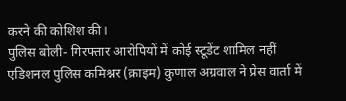करने की कोशिश की।
पुलिस बोली- गिरफ्तार आरोपियों में कोई स्टूडेंट शामिल नहीं
एडिशनल पुलिस कमिश्नर (क्राइम) कुणाल अग्रवाल ने प्रेस वार्ता में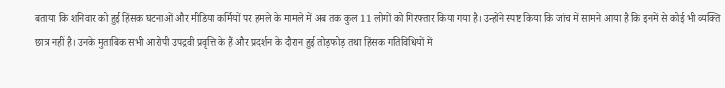बताया कि शनिवार को हुई हिंसक घटनाओं और मीडिया कर्मियों पर हमले के मामले में अब तक कुल 11 लोगों को गिरफ्तार किया गया है। उन्होंने स्पष्ट किया कि जांच में सामने आया है कि इनमें से कोई भी व्यक्ति छात्र नहीं है। उनके मुताबिक सभी आरोपी उपद्रवी प्रवृत्ति के हैं और प्रदर्शन के दौरान हुई तोड़फोड़ तथा हिंसक गतिविधियों में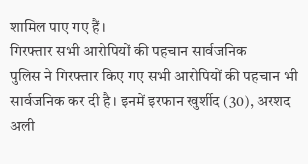शामिल पाए गए हैं।
गिरफ्तार सभी आरोपियों की पहचान सार्वजनिक
पुलिस ने गिरफ्तार किए गए सभी आरोपियों की पहचान भी सार्वजनिक कर दी है। इनमें इरफान खुर्शीद (30), अरशद अली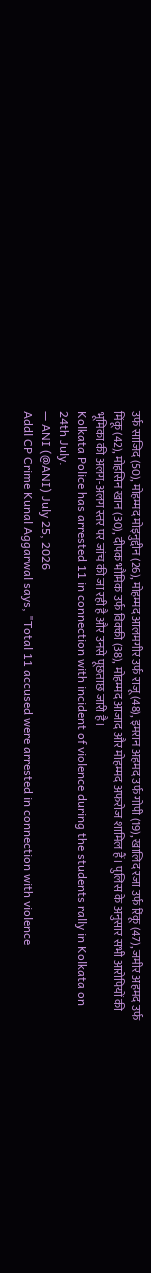उर्फ साजिद (50), मोहम्मद मोइनुद्दीन (26), मोहम्मद आलमगीर उर्फ राजू (48), इमरान अहमद उर्फ गोपी (19), खालिद रजा उर्फ रिंकू (47), जमीर अहमद उर्फ मिंकू (42), मोहसिन खान (30), दीपक भौमिक उर्फ विक्की (38), मोहम्मद आजाद और मोहम्मद अफरोज शामिल हैं। पुलिस के अनुसार सभी आरोपियों की भूमिका की अलग-अलग स्तर पर जांच की जा रही है और उनसे पूछताछ जारी है।
Kolkata Police has arrested 11 in connection with incident of violence during the students rally in Kolkata on 24th July.
— ANI (@ANI) July 25, 2026
Addl CP Crime Kunal Aggarwal says, "Total 11 accused were arrested in connection with violence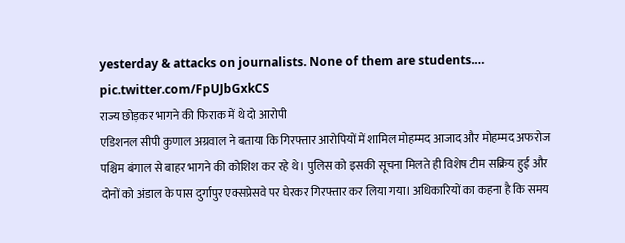yesterday & attacks on journalists. None of them are students.… pic.twitter.com/FpUJbGxkCS
राज्य छोड़कर भागने की फिराक में थे दो आरोपी
एडिशनल सीपी कुणाल अग्रवाल ने बताया कि गिरफ्तार आरोपियों में शामिल मोहम्मद आजाद और मोहम्मद अफरोज पश्चिम बंगाल से बाहर भागने की कोशिश कर रहे थे। पुलिस को इसकी सूचना मिलते ही विशेष टीम सक्रिय हुई और दोनों को अंडाल के पास दुर्गापुर एक्सप्रेसवे पर घेरकर गिरफ्तार कर लिया गया। अधिकारियों का कहना है कि समय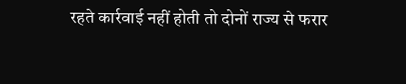रहते कार्रवाई नहीं होती तो दोनों राज्य से फरार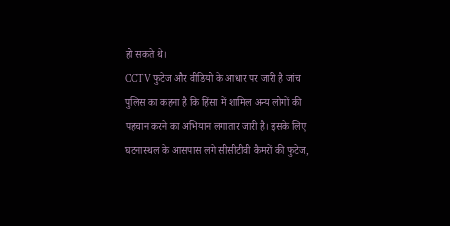हो सकते थे।
CCTV फुटेज और वीडियो के आधार पर जारी है जांच
पुलिस का कहना है कि हिंसा में शामिल अन्य लोगों की पहचान करने का अभियान लगातार जारी है। इसके लिए घटनास्थल के आसपास लगे सीसीटीवी कैमरों की फुटेज,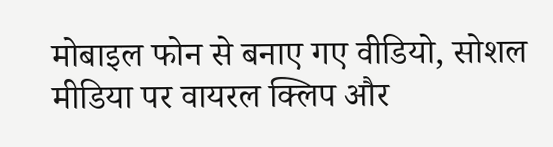मोबाइल फोन से बनाए गए वीडियो, सोशल मीडिया पर वायरल क्लिप और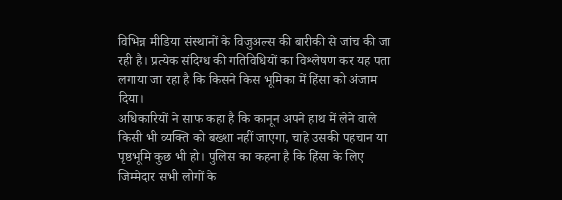विभिन्न मीडिया संस्थानों के विजुअल्स की बारीकी से जांच की जा रही है। प्रत्येक संदिग्ध की गतिविधियों का विश्लेषण कर यह पता लगाया जा रहा है कि किसने किस भूमिका में हिंसा को अंजाम दिया।
अधिकारियों ने साफ कहा है कि कानून अपने हाथ में लेने वाले किसी भी व्यक्ति को बख्शा नहीं जाएगा, चाहे उसकी पहचान या पृष्ठभूमि कुछ भी हो। पुलिस का कहना है कि हिंसा के लिए जिम्मेदार सभी लोगों के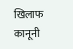खिलाफ कानूनी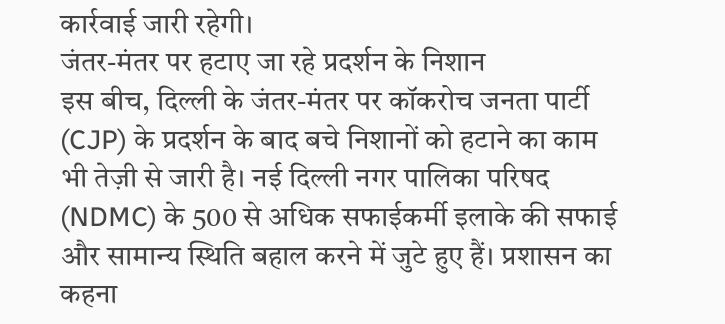कार्रवाई जारी रहेगी।
जंतर-मंतर पर हटाए जा रहे प्रदर्शन के निशान
इस बीच, दिल्ली के जंतर-मंतर पर कॉकरोच जनता पार्टी (CJP) के प्रदर्शन के बाद बचे निशानों को हटाने का काम भी तेज़ी से जारी है। नई दिल्ली नगर पालिका परिषद (NDMC) के 500 से अधिक सफाईकर्मी इलाके की सफाई और सामान्य स्थिति बहाल करने में जुटे हुए हैं। प्रशासन का कहना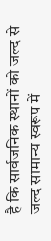है कि सार्वजनिक स्थानों को जल्द से जल्द सामान्य स्वरूप में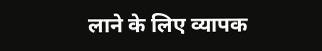लाने के लिए व्यापक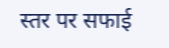स्तर पर सफाई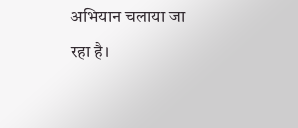अभियान चलाया जा रहा है।